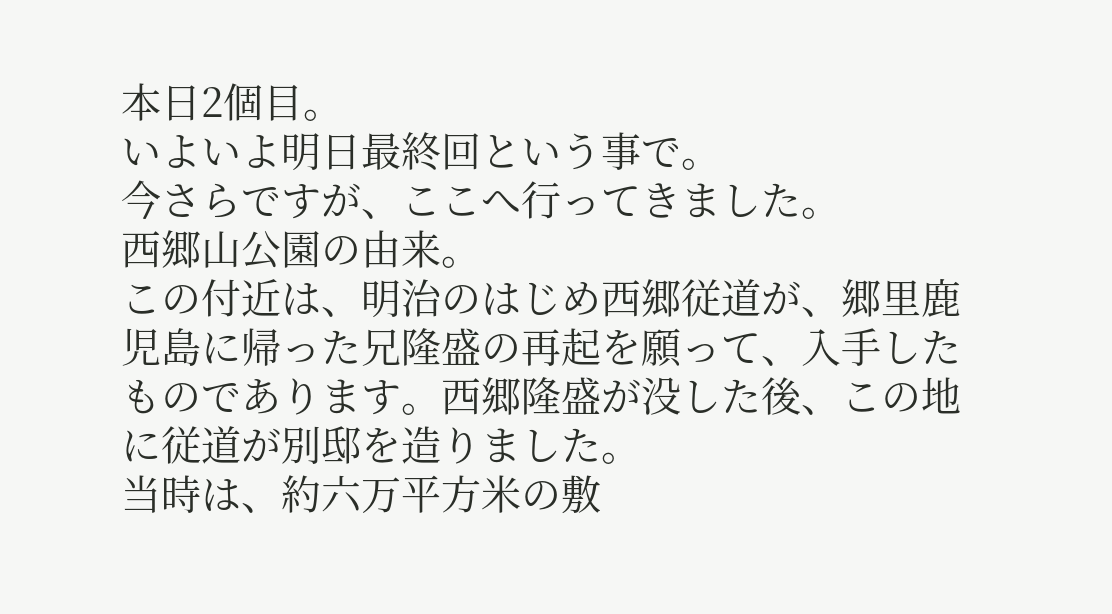本日2個目。
いよいよ明日最終回という事で。
今さらですが、ここへ行ってきました。
西郷山公園の由来。
この付近は、明治のはじめ西郷従道が、郷里鹿児島に帰った兄隆盛の再起を願って、入手したものであります。西郷隆盛が没した後、この地に従道が別邸を造りました。
当時は、約六万平方米の敷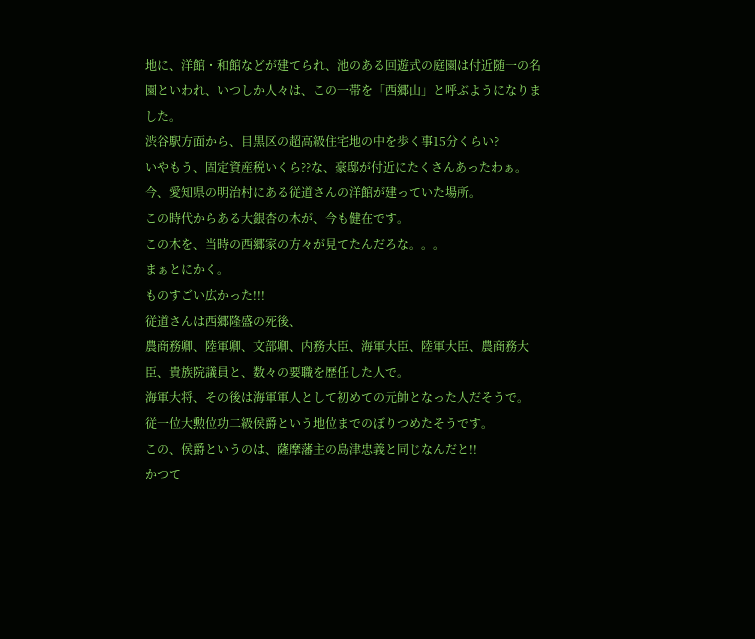地に、洋館・和館などが建てられ、池のある回遊式の庭園は付近随一の名園といわれ、いつしか人々は、この一帯を「西郷山」と呼ぶようになりました。
渋谷駅方面から、目黒区の超高級住宅地の中を歩く事15分くらい?
いやもう、固定資産税いくら??な、豪邸が付近にたくさんあったわぁ。
今、愛知県の明治村にある従道さんの洋館が建っていた場所。
この時代からある大銀杏の木が、今も健在です。
この木を、当時の西郷家の方々が見てたんだろな。。。
まぁとにかく。
ものすごい広かった!!!
従道さんは西郷隆盛の死後、
農商務卿、陸軍卿、文部卿、内務大臣、海軍大臣、陸軍大臣、農商務大臣、貴族院議員と、数々の要職を歴任した人で。
海軍大将、その後は海軍軍人として初めての元帥となった人だそうで。
従一位大勲位功二級侯爵という地位までのぼりつめたそうです。
この、侯爵というのは、薩摩藩主の島津忠義と同じなんだと!!
かつて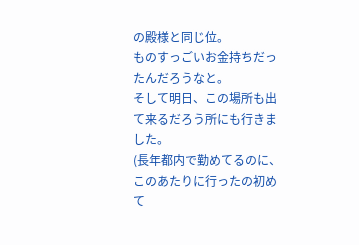の殿様と同じ位。
ものすっごいお金持ちだったんだろうなと。
そして明日、この場所も出て来るだろう所にも行きました。
(長年都内で勤めてるのに、このあたりに行ったの初めて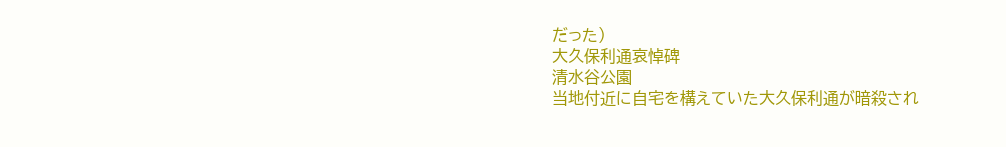だった)
大久保利通哀悼碑
清水谷公園
当地付近に自宅を構えていた大久保利通が暗殺され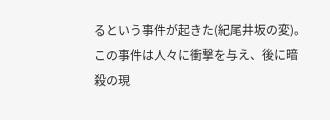るという事件が起きた(紀尾井坂の変)。
この事件は人々に衝撃を与え、後に暗殺の現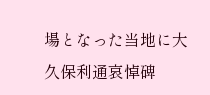場となった当地に大久保利通哀悼碑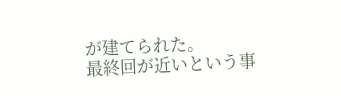が建てられた。
最終回が近いという事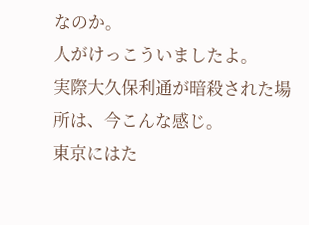なのか。
人がけっこういましたよ。
実際大久保利通が暗殺された場所は、今こんな感じ。
東京にはた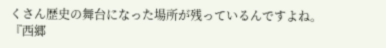くさん歴史の舞台になった場所が残っているんですよね。
『西郷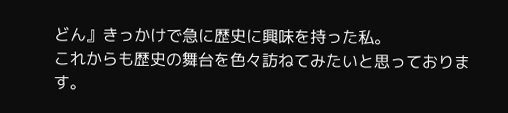どん』きっかけで急に歴史に興味を持った私。
これからも歴史の舞台を色々訪ねてみたいと思っております。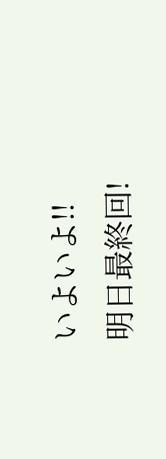いよいよ!!
明日最終回!